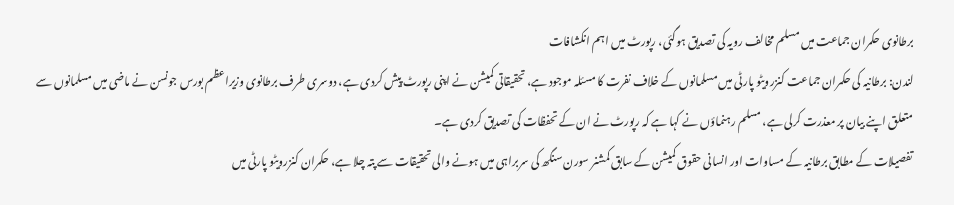برطانوی حکمران جماعت میں مسلم مخالف رویہ کی تصدیق ہوگئی، رپورٹ میں اہم انکشافات
لندن: برطانیہ کی حکمران جماعت کنزرویٹو پارٹی میں مسلمانوں کے خلاف نفرت کا مسئلہ موجود ہے، تحقیقاتی کمیشن نے اپنی رپورٹ پیش کردی ہے، دوسری طرف برطانوی وزیراعظم بورس جونسن نے ماضی میں مسلمانوں سے متعلق اپنے بیان پر معذرت کرلی ہے، مسلم رہنماؤں نے کہا ہے کہ رپورٹ نے ان کے تحفظات کی تصدیق کردی ہے۔
تفصیلات کے مطابق برطانیہ کے مساوات اور انسانی حقوق کمیشن کے سابق کمشنر سورن سنگھ کی سربراہی میں ہونے والی تحقیقات سے پتہ چلا ہے، حکمران کنزرویٹو پارٹی میں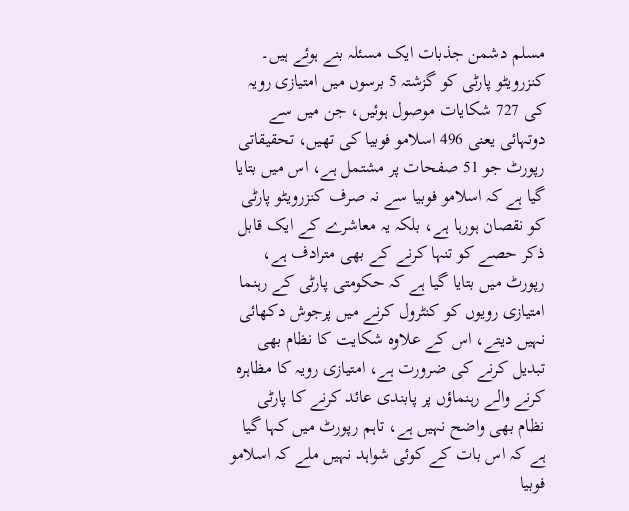مسلم دشمن جذبات ایک مسئلہ بنے ہوئے ہیں۔ کنزرویٹو پارٹی کو گزشتہ 5 برسوں میں امتیازی رویہ کی 727 شکایات موصول ہوئیں، جن میں سے دوتہائی یعنی 496 اسلامو فوبیا کی تھیں، تحقیقاتی رپورٹ جو 51 صفحات پر مشتمل ہے، اس میں بتایا گیا ہے کہ اسلامو فوبیا سے نہ صرف کنزرویٹو پارٹی کو نقصان ہورہا ہے، بلکہ یہ معاشرے کے ایک قابل ذکر حصے کو تنہا کرنے کے بھی مترادف ہے، رپورٹ میں بتایا گیا ہے کہ حکومتی پارٹی کے رہنما امتیازی رویوں کو کنٹرول کرنے میں پرجوش دکھائی نہیں دیتے، اس کے علاوہ شکایت کا نظام بھی تبدیل کرنے کی ضرورت ہے، امتیازی رویہ کا مظاہرہ کرنے والے رہنماؤں پر پابندی عائد کرنے کا پارٹی نظام بھی واضح نہیں ہے، تاہم رپورٹ میں کہا گیا ہے کہ اس بات کے کوئی شواہد نہیں ملے کہ اسلامو فوبیا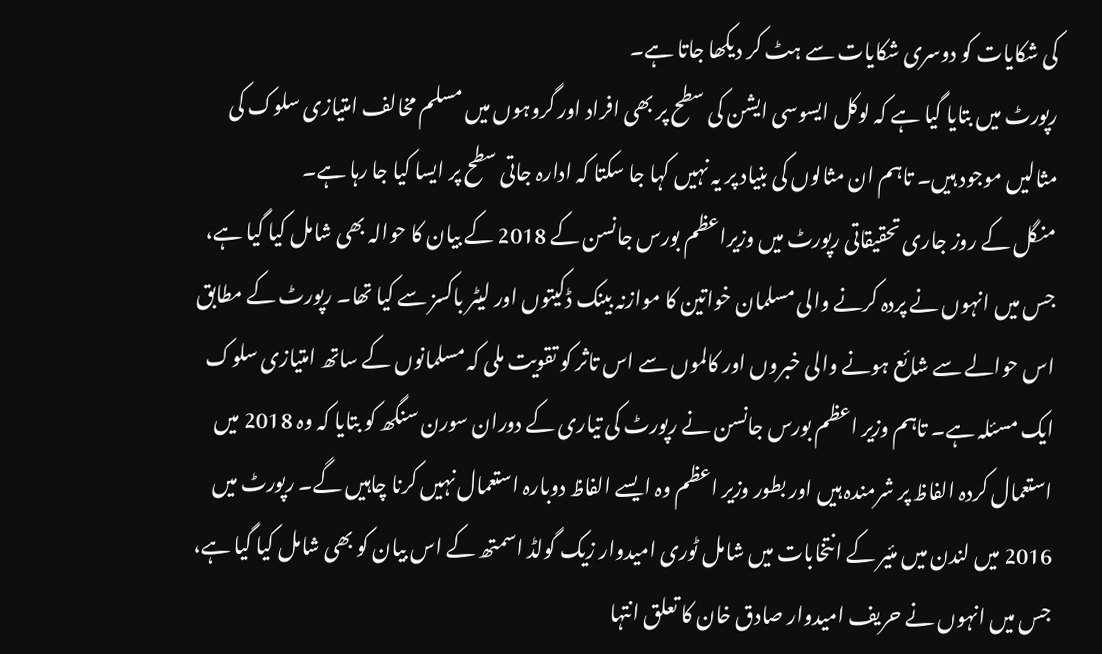کی شکایات کو دوسری شکایات سے ہٹ کر دیکھا جاتا ہے۔
رپورٹ میں بتایا گیا ہے کہ لوکل ایسوسی ایشن کی سطح پر بھی افراد اور گروہوں میں مسلم مخالف امتیازی سلوک کی مثالیں موجود ہیں۔ تاہم ان مثالوں کی بنیاد پر یہ نہیں کہا جا سکتا کہ ادارہ جاتی سطح پر ایسا کیا جا رہا ہے۔
منگل کے روز جاری تحقیقاتی رپورٹ میں وزیراعظم بورس جانسن کے 2018 کے بیان کا حوالہ بھی شامل کیا گیا ہے، جس میں انہوں نے پردہ کرنے والی مسلمان خواتین کا موازنہ بینک ڈکیتوں اور لیٹر باکسز سے کیا تھا۔ رپورٹ کے مطابق اس حوالے سے شائع ہونے والی خبروں اور کالموں سے اس تاثر کو تقویت ملی کہ مسلمانوں کے ساتھ امتیازی سلوک ایک مسئلہ ہے۔ تاہم وزیر اعظم بورس جانسن نے رپورٹ کی تیاری کے دوران سورن سنگھ کو بتایا کہ وہ 2018 میں استعمال کردہ الفاظ پر شرمندہ ہیں اور بطور وزیر اعظم وہ ایسے الفاظ دوبارہ استعمال نہیں کرنا چاہیں گے۔ رپورٹ میں 2016 میں لندن میں مئیر کے انتخابات میں شامل ٹوری امیدوار زیک گولڈ اسمتھ کے اس بیان کو بھی شامل کیا گیا ہے، جس میں انہوں نے حریف امیدوار صادق خان کا تعلق انتہا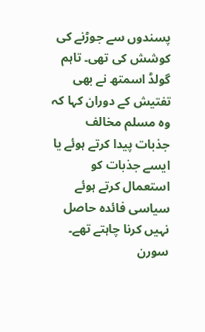پسندوں سے جوڑنے کی کوشش کی تھی۔ تاہم گولڈ اسمتھ نے بھی تفتیش کے دوران کہا کہ وہ مسلم مخالف جذبات پیدا کرتے ہوئے یا ایسے جذبات کو استعمال کرتے ہوئے سیاسی فائدہ حاصل نہیں کرنا چاہتے تھے۔ سورن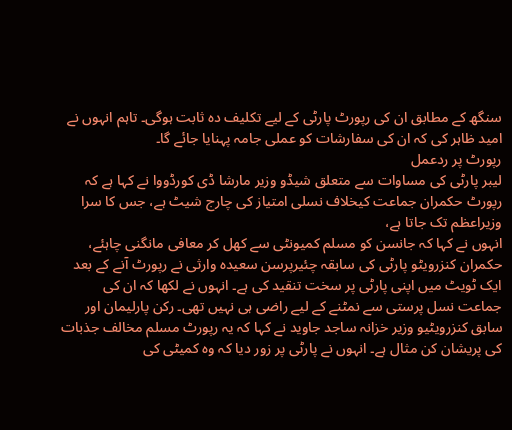سنگھ کے مطابق ان کی رپورٹ پارٹی کے لیے تکلیف دہ ثابت ہوگی۔ تاہم انہوں نے امید ظاہر کی کہ ان کی سفارشات کو عملی جامہ پہنایا جائے گا۔
رپورٹ پر ردعمل
لیبر پارٹی کی مساوات سے متعلق شیڈو وزیر مارشا ڈی کورڈووا نے کہا ہے کہ رپورٹ حکمران جماعت کیخلاف نسلی امتیاز کی چارج شیٹ ہے، جس کا سرا وزیراعظم تک جاتا ہے،
انہوں نے کہا کہ جانسن کو مسلم کمیونٹی سے کھل کر معافی مانگنی چاہئے، حکمران کنزرویٹو پارٹی کی سابقہ چئیرپرسن سعیدہ وارثی نے رپورٹ آنے کے بعد ایک ٹویٹ میں اپنی پارٹی پر سخت تنقید کی ہے۔ انہوں نے لکھا کہ ان کی جماعت نسل پرستی سے نمٹنے کے لیے راضی ہی نہیں تھی۔ رکن پارلیمان اور سابق کنزرویٹیو وزیر خزانہ ساجد جاوید نے کہا کہ یہ رپورٹ مسلم مخالف جذبات کی پریشان کن مثال ہے۔ انہوں نے پارٹی پر زور دیا کہ وہ کمیٹی کی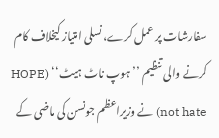سفارشات پر عمل کرے، نسلی امتیاز کیخلاف کام کرنے والی تنظیم ’’ہوپ ناٹ ہیٹ‘‘ (HOPE not hate) نے وزیراعظم جونسن کی ماضی کے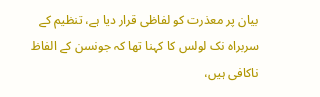بیان پر معذرت کو لفاظی قرار دیا ہے، تنظیم کے سربراہ نک لولس کا کہنا تھا کہ جونسن کے الفاظ ناکافی ہیں،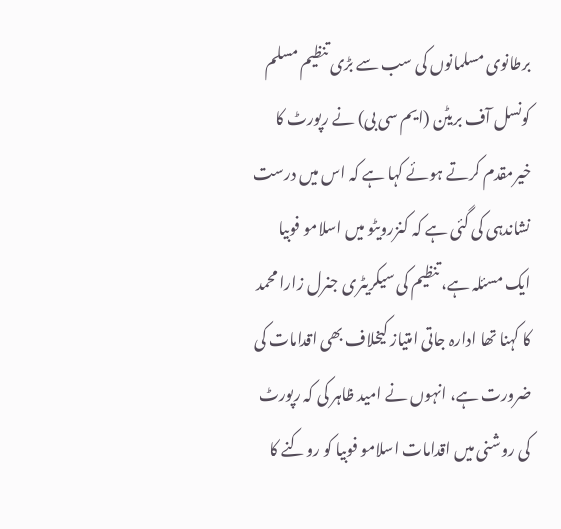برطانوی مسلمانوں کی سب سے بڑی تنظیم مسلم کونسل آف بریٹن (ایم سی بی) نے رپورٹ کا خیرمقدم کرتے ہوئے کہا ہے کہ اس میں درست نشاندہی کی گئی ہے کہ کنزرویٹو میں اسلامو فوبیا ایک مسئلہ ہے، تنظیم کی سیکریٹری جنرل زارا محمد کا کہنا تھا ادارہ جاتی امتیاز کیخلاف بھی اقدامات کی ضرورت ہے، انہوں نے امید ظاہر کی کہ رپورٹ کی روشنی میں اقدامات اسلامو فوبیا کو روکنے کا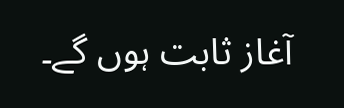آغاز ثابت ہوں گے۔